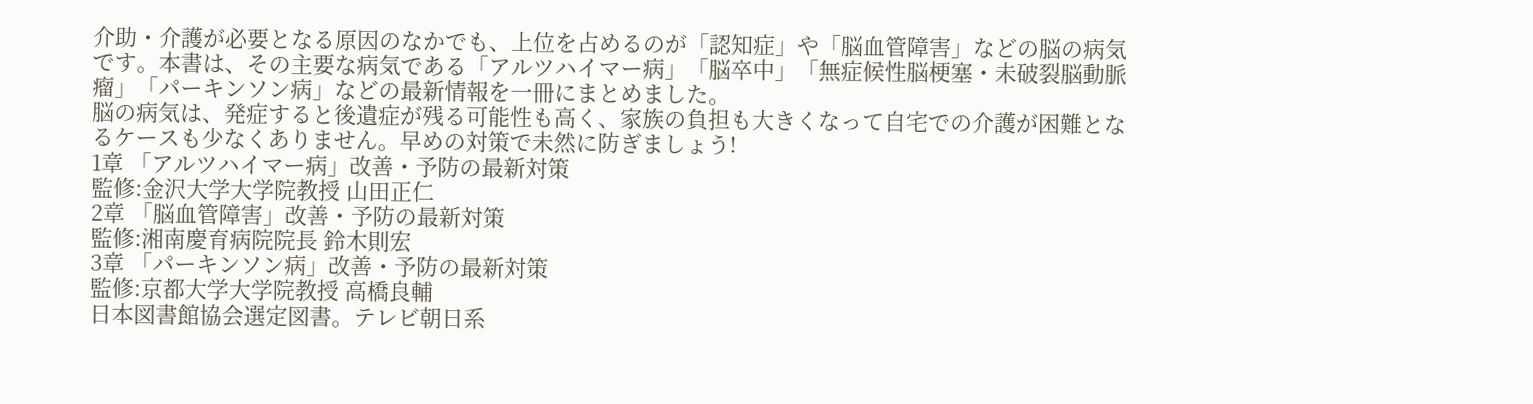介助・介護が必要となる原因のなかでも、上位を占めるのが「認知症」や「脳血管障害」などの脳の病気です。本書は、その主要な病気である「アルツハイマー病」「脳卒中」「無症候性脳梗塞・未破裂脳動脈瘤」「パーキンソン病」などの最新情報を一冊にまとめました。
脳の病気は、発症すると後遺症が残る可能性も高く、家族の負担も大きくなって自宅での介護が困難となるケースも少なくありません。早めの対策で未然に防ぎましょう!
1章 「アルツハイマー病」改善・予防の最新対策
監修:金沢大学大学院教授 山田正仁
2章 「脳血管障害」改善・予防の最新対策
監修:湘南慶育病院院長 鈴木則宏
3章 「パーキンソン病」改善・予防の最新対策
監修:京都大学大学院教授 高橋良輔
日本図書館協会選定図書。テレビ朝日系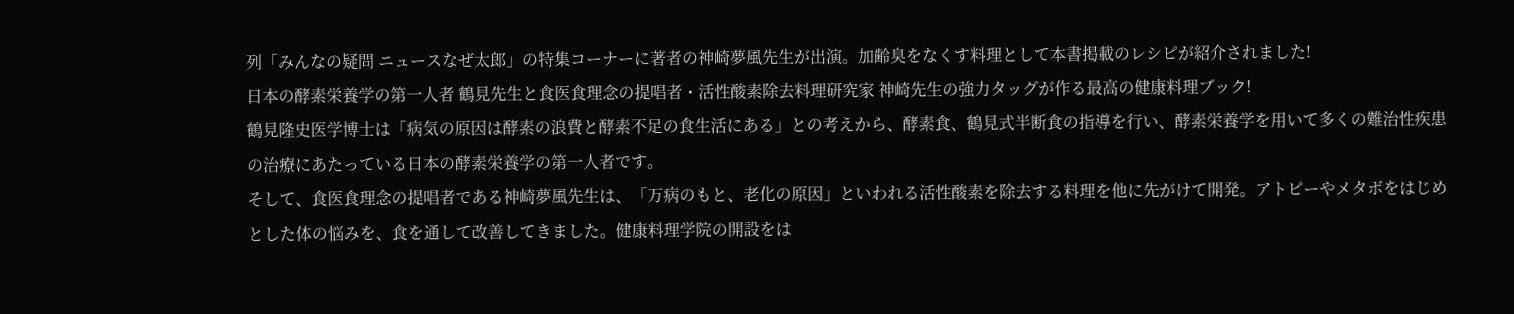列「みんなの疑問 ニュースなぜ太郎」の特集コーナーに著者の神崎夢風先生が出演。加齢臭をなくす料理として本書掲載のレシピが紹介されました!
日本の酵素栄養学の第一人者 鶴見先生と食医食理念の提唱者・活性酸素除去料理研究家 神崎先生の強力タッグが作る最高の健康料理ブック!
鶴見隆史医学博士は「病気の原因は酵素の浪費と酵素不足の食生活にある」との考えから、酵素食、鶴見式半断食の指導を行い、酵素栄養学を用いて多くの難治性疾患の治療にあたっている日本の酵素栄養学の第一人者です。
そして、食医食理念の提唱者である神崎夢風先生は、「万病のもと、老化の原因」といわれる活性酸素を除去する料理を他に先がけて開発。アトピーやメタボをはじめとした体の悩みを、食を通して改善してきました。健康料理学院の開設をは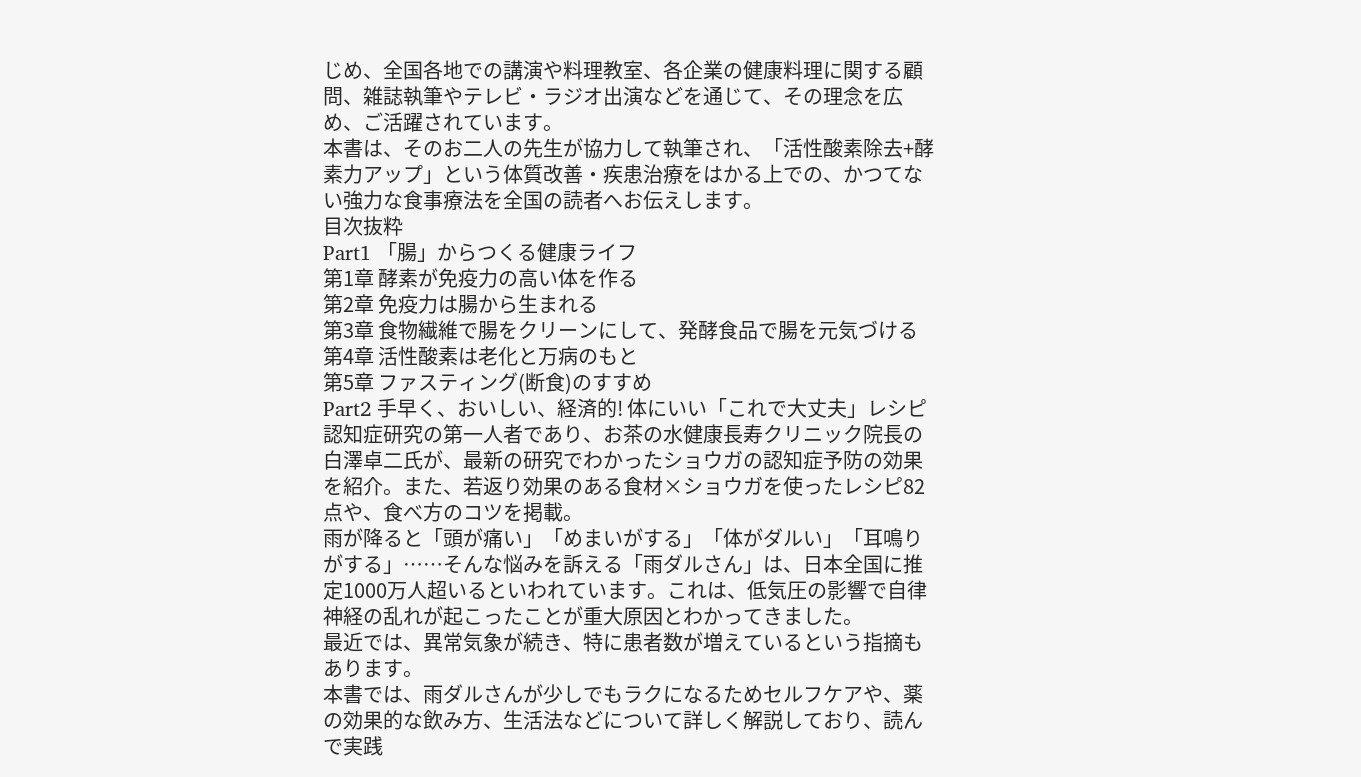じめ、全国各地での講演や料理教室、各企業の健康料理に関する顧問、雑誌執筆やテレビ・ラジオ出演などを通じて、その理念を広め、ご活躍されています。
本書は、そのお二人の先生が協力して執筆され、「活性酸素除去+酵素力アップ」という体質改善・疾患治療をはかる上での、かつてない強力な食事療法を全国の読者へお伝えします。
目次抜粋
Part1 「腸」からつくる健康ライフ
第1章 酵素が免疫力の高い体を作る
第2章 免疫力は腸から生まれる
第3章 食物繊維で腸をクリーンにして、発酵食品で腸を元気づける
第4章 活性酸素は老化と万病のもと
第5章 ファスティング(断食)のすすめ
Part2 手早く、おいしい、経済的! 体にいい「これで大丈夫」レシピ
認知症研究の第一人者であり、お茶の水健康長寿クリニック院長の白澤卓二氏が、最新の研究でわかったショウガの認知症予防の効果を紹介。また、若返り効果のある食材×ショウガを使ったレシピ82点や、食べ方のコツを掲載。
雨が降ると「頭が痛い」「めまいがする」「体がダルい」「耳鳴りがする」……そんな悩みを訴える「雨ダルさん」は、日本全国に推定1000万人超いるといわれています。これは、低気圧の影響で自律神経の乱れが起こったことが重大原因とわかってきました。
最近では、異常気象が続き、特に患者数が増えているという指摘もあります。
本書では、雨ダルさんが少しでもラクになるためセルフケアや、薬の効果的な飲み方、生活法などについて詳しく解説しており、読んで実践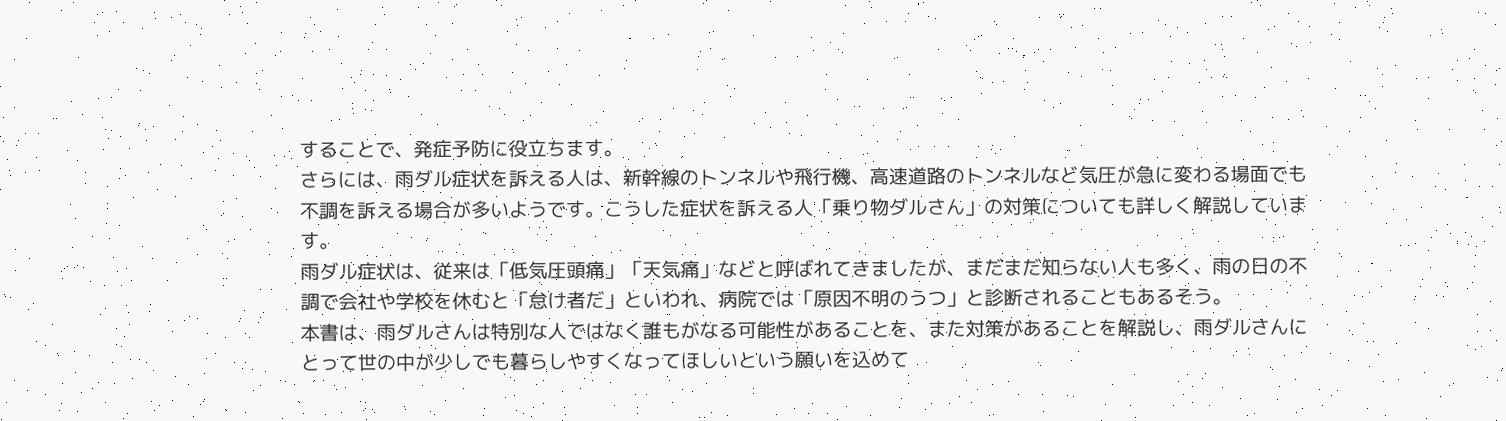することで、発症予防に役立ちます。
さらには、雨ダル症状を訴える人は、新幹線のトンネルや飛行機、高速道路のトンネルなど気圧が急に変わる場面でも不調を訴える場合が多いようです。こうした症状を訴える人「乗り物ダルさん」の対策についても詳しく解説しています。
雨ダル症状は、従来は「低気圧頭痛」「天気痛」などと呼ばれてきましたが、まだまだ知らない人も多く、雨の日の不調で会社や学校を休むと「怠け者だ」といわれ、病院では「原因不明のうつ」と診断されることもあるそう。
本書は、雨ダルさんは特別な人ではなく誰もがなる可能性があることを、また対策があることを解説し、雨ダルさんにとって世の中が少しでも暮らしやすくなってほしいという願いを込めて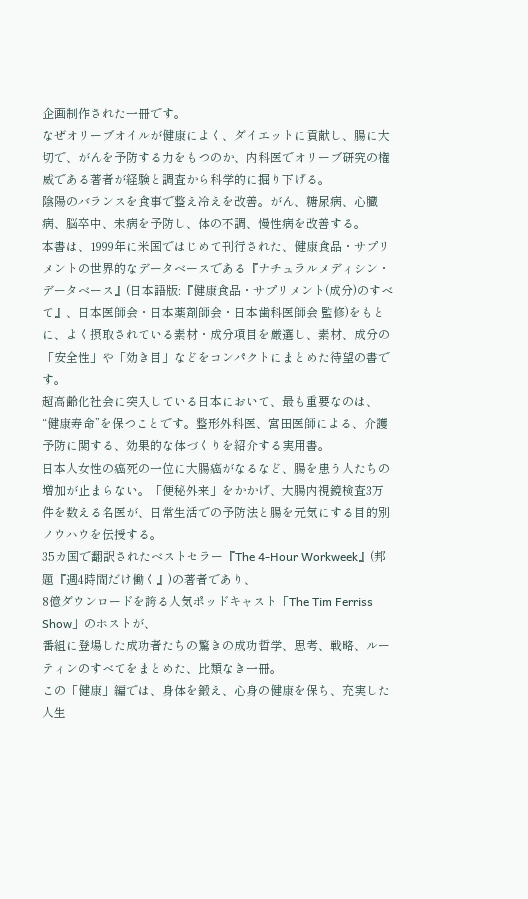企画制作された一冊です。
なぜオリーブオイルが健康によく、ダイエットに貢献し、腸に大切で、がんを予防する力をもつのか、内科医でオリーブ研究の権威である著者が経験と調査から科学的に掘り下げる。
陰陽のバランスを食事で整え冷えを改善。がん、糖尿病、心臓病、脳卒中、未病を予防し、体の不調、慢性病を改善する。
本書は、1999年に米国ではじめて刊行された、健康食品・サプリメントの世界的なデータベースである『ナチュラルメディシン・データベース』(日本語版:『健康食品・サプリメント(成分)のすべて』、日本医師会・日本薬剤師会・日本歯科医師会 監修)をもとに、よく摂取されている素材・成分項目を厳選し、素材、成分の「安全性」や「効き目」などをコンパクトにまとめた待望の書です。
超高齢化社会に突入している日本において、最も重要なのは、“健康寿命”を保つことです。整形外科医、宮田医師による、介護予防に関する、効果的な体づくりを紹介する実用書。
日本人女性の癌死の一位に大腸癌がなるなど、腸を患う人たちの増加が止まらない。「便秘外来」をかかげ、大腸内視鏡検査3万件を数える名医が、日常生活での予防法と腸を元気にする目的別ノウハウを伝授する。
35カ国で翻訳されたベストセラー『The 4-Hour Workweek』(邦題『週4時間だけ働く』)の著者であり、
8億ダウンロードを誇る人気ポッドキャスト「The Tim Ferriss Show」のホストが、
番組に登場した成功者たちの驚きの成功哲学、思考、戦略、ルーティンのすべてをまとめた、比類なき一冊。
この「健康」編では、身体を鍛え、心身の健康を保ち、充実した人生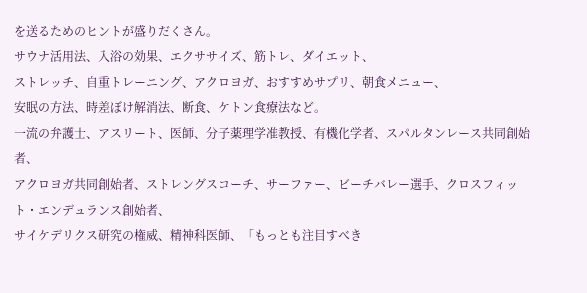を送るためのヒントが盛りだくさん。
サウナ活用法、入浴の効果、エクササイズ、筋トレ、ダイエット、
ストレッチ、自重トレーニング、アクロヨガ、おすすめサプリ、朝食メニュー、
安眠の方法、時差ぼけ解消法、断食、ケトン食療法など。
一流の弁護士、アスリート、医師、分子薬理学准教授、有機化学者、スパルタンレース共同創始者、
アクロヨガ共同創始者、ストレングスコーチ、サーファー、ビーチバレー選手、クロスフィット・エンデュランス創始者、
サイケデリクス研究の権威、精神科医師、「もっとも注目すべき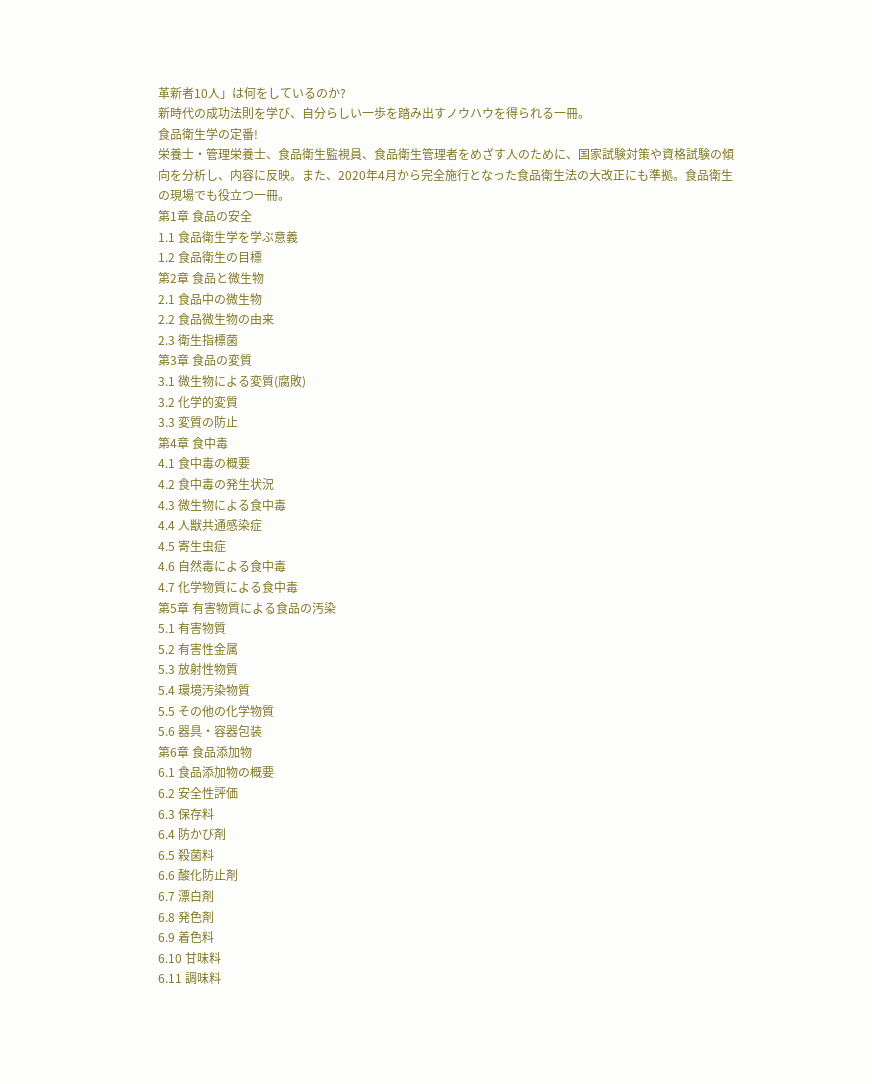革新者10人」は何をしているのか?
新時代の成功法則を学び、自分らしい一歩を踏み出すノウハウを得られる一冊。
食品衛生学の定番!
栄養士・管理栄養士、食品衛生監視員、食品衛生管理者をめざす人のために、国家試験対策や資格試験の傾向を分析し、内容に反映。また、2020年4月から完全施行となった食品衛生法の大改正にも準拠。食品衛生の現場でも役立つ一冊。
第1章 食品の安全
1.1 食品衛生学を学ぶ意義
1.2 食品衛生の目標
第2章 食品と微生物
2.1 食品中の微生物
2.2 食品微生物の由来
2.3 衛生指標菌
第3章 食品の変質
3.1 微生物による変質(腐敗)
3.2 化学的変質
3.3 変質の防止
第4章 食中毒
4.1 食中毒の概要
4.2 食中毒の発生状況
4.3 微生物による食中毒
4.4 人獣共通感染症
4.5 寄生虫症
4.6 自然毒による食中毒
4.7 化学物質による食中毒
第5章 有害物質による食品の汚染
5.1 有害物質
5.2 有害性金属
5.3 放射性物質
5.4 環境汚染物質
5.5 その他の化学物質
5.6 器具・容器包装
第6章 食品添加物
6.1 食品添加物の概要
6.2 安全性評価
6.3 保存料
6.4 防かび剤
6.5 殺菌料
6.6 酸化防止剤
6.7 漂白剤
6.8 発色剤
6.9 着色料
6.10 甘味料
6.11 調味料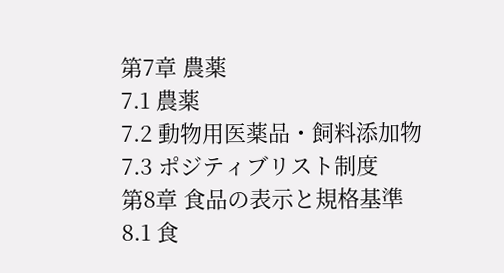第7章 農薬
7.1 農薬
7.2 動物用医薬品・飼料添加物
7.3 ポジティブリスト制度
第8章 食品の表示と規格基準
8.1 食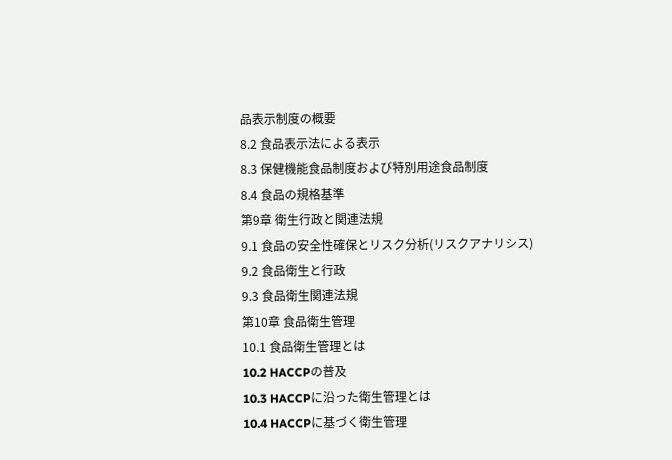品表示制度の概要
8.2 食品表示法による表示
8.3 保健機能食品制度および特別用途食品制度
8.4 食品の規格基準
第9章 衛生行政と関連法規
9.1 食品の安全性確保とリスク分析(リスクアナリシス)
9.2 食品衛生と行政
9.3 食品衛生関連法規
第10章 食品衛生管理
10.1 食品衛生管理とは
10.2 HACCPの普及
10.3 HACCPに沿った衛生管理とは
10.4 HACCPに基づく衛生管理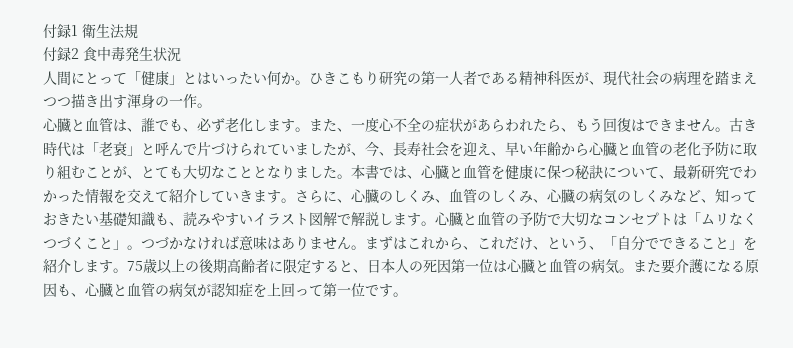付録1 衛生法規
付録2 食中毒発生状況
人間にとって「健康」とはいったい何か。ひきこもり研究の第一人者である精神科医が、現代社会の病理を踏まえつつ描き出す渾身の一作。
心臓と血管は、誰でも、必ず老化します。また、一度心不全の症状があらわれたら、もう回復はできません。古き時代は「老衰」と呼んで片づけられていましたが、今、長寿社会を迎え、早い年齢から心臓と血管の老化予防に取り組むことが、とても大切なこととなりました。本書では、心臓と血管を健康に保つ秘訣について、最新研究でわかった情報を交えて紹介していきます。さらに、心臓のしくみ、血管のしくみ、心臓の病気のしくみなど、知っておきたい基礎知識も、読みやすいイラスト図解で解説します。心臓と血管の予防で大切なコンセプトは「ムリなくつづくこと」。つづかなければ意味はありません。まずはこれから、これだけ、という、「自分でできること」を紹介します。75歳以上の後期高齢者に限定すると、日本人の死因第一位は心臓と血管の病気。また要介護になる原因も、心臓と血管の病気が認知症を上回って第一位です。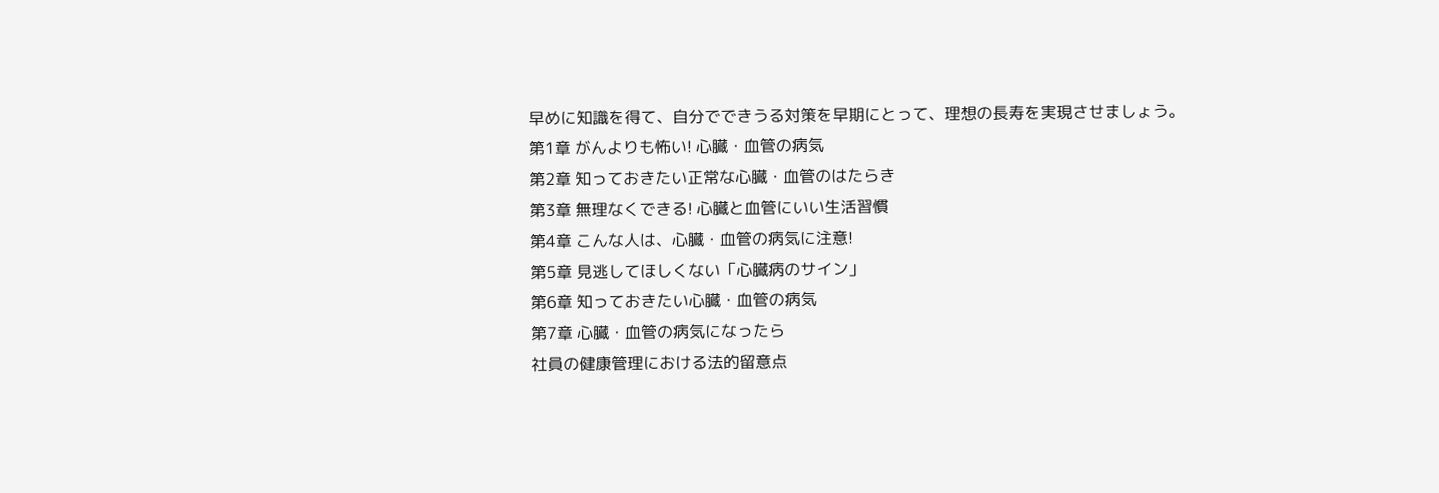早めに知識を得て、自分でできうる対策を早期にとって、理想の長寿を実現させましょう。
第1章 がんよりも怖い! 心臓・血管の病気
第2章 知っておきたい正常な心臓・血管のはたらき
第3章 無理なくできる! 心臓と血管にいい生活習慣
第4章 こんな人は、心臓・血管の病気に注意!
第5章 見逃してほしくない「心臓病のサイン」
第6章 知っておきたい心臓・血管の病気
第7章 心臓・血管の病気になったら
社員の健康管理における法的留意点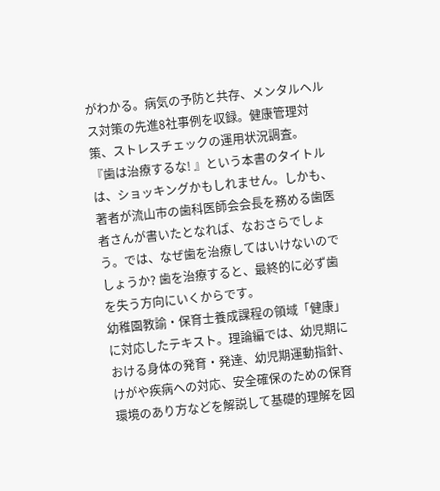がわかる。病気の予防と共存、メンタルヘルス対策の先進8社事例を収録。健康管理対策、ストレスチェックの運用状況調査。
『歯は治療するな! 』という本書のタイトルは、ショッキングかもしれません。しかも、著者が流山市の歯科医師会会長を務める歯医者さんが書いたとなれば、なおさらでしょう。では、なぜ歯を治療してはいけないのでしょうか? 歯を治療すると、最終的に必ず歯を失う方向にいくからです。
幼稚園教諭・保育士養成課程の領域「健康」に対応したテキスト。理論編では、幼児期における身体の発育・発達、幼児期運動指針、けがや疾病への対応、安全確保のための保育環境のあり方などを解説して基礎的理解を図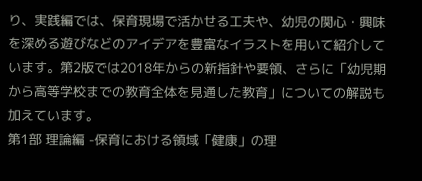り、実践編では、保育現場で活かせる工夫や、幼児の関心・興味を深める遊びなどのアイデアを豊富なイラストを用いて紹介しています。第2版では2018年からの新指針や要領、さらに「幼児期から高等学校までの教育全体を見通した教育」についての解説も加えています。
第1部 理論編 -保育における領域「健康」の理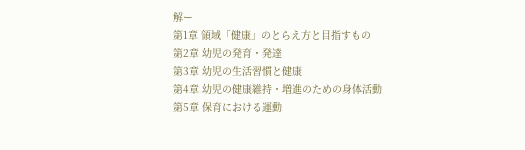解ー
第1章 領域「健康」のとらえ方と目指すもの
第2章 幼児の発育・発達
第3章 幼児の生活習慣と健康
第4章 幼児の健康維持・増進のための身体活動
第5章 保育における運動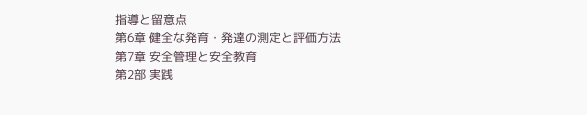指導と留意点
第6章 健全な発育・発達の測定と評価方法
第7章 安全管理と安全教育
第2部 実践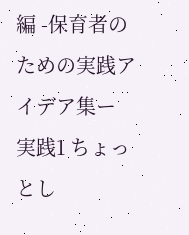編 -保育者のための実践アイデア集ー
実践1 ちょっとし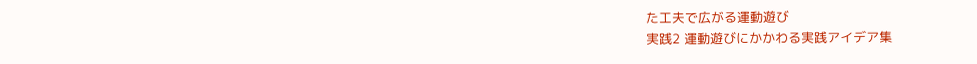た工夫で広がる運動遊び
実践2 運動遊びにかかわる実践アイデア集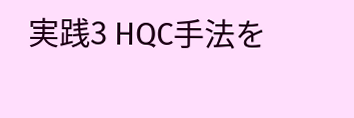実践3 HQC手法を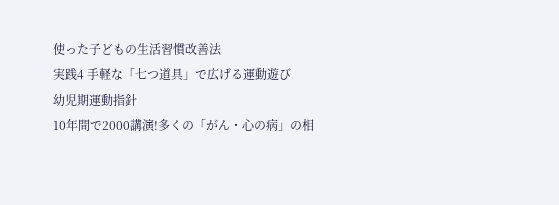使った子どもの生活習慣改善法
実践4 手軽な「七つ道具」で広げる運動遊び
幼児期運動指針
10年間で2000講演!多くの「がん・心の病」の相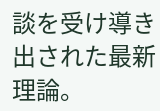談を受け導き出された最新理論。